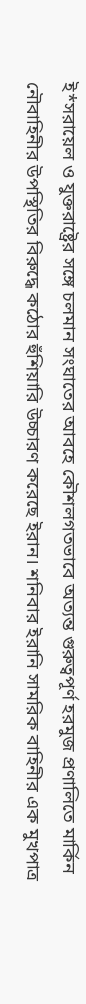ই*সরায়েল ও যুক্তরাষ্ট্রের সঙ্গে চলমান সংঘাতের আবহে কৌশলগতভাবে অত্যন্ত গুরুত্বপূর্ণ হরমুজ প্রণালিতে মার্কিন নৌবাহিনীর উপস্থিতির বিরুদ্ধে কঠোর হুঁশিয়ারি উচ্চারণ করেছে ইরান। শনিবার ইরানি সামরিক বাহিনীর এক মুখপাত্র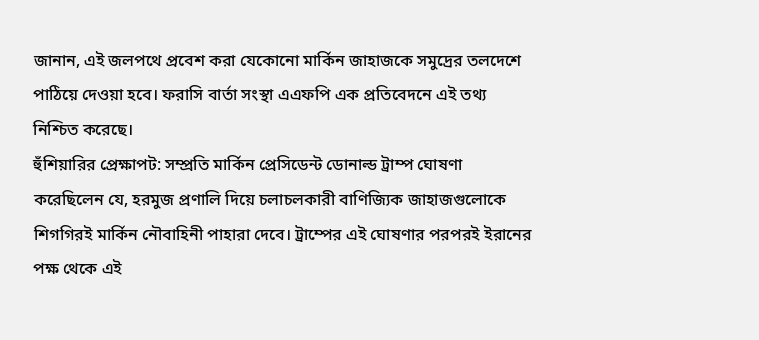জানান, এই জলপথে প্রবেশ করা যেকোনো মার্কিন জাহাজকে সমুদ্রের তলদেশে পাঠিয়ে দেওয়া হবে। ফরাসি বার্তা সংস্থা এএফপি এক প্রতিবেদনে এই তথ্য নিশ্চিত করেছে।
হুঁশিয়ারির প্রেক্ষাপট: সম্প্রতি মার্কিন প্রেসিডেন্ট ডোনাল্ড ট্রাম্প ঘোষণা করেছিলেন যে, হরমুজ প্রণালি দিয়ে চলাচলকারী বাণিজ্যিক জাহাজগুলোকে শিগগিরই মার্কিন নৌবাহিনী পাহারা দেবে। ট্রাম্পের এই ঘোষণার পরপরই ইরানের পক্ষ থেকে এই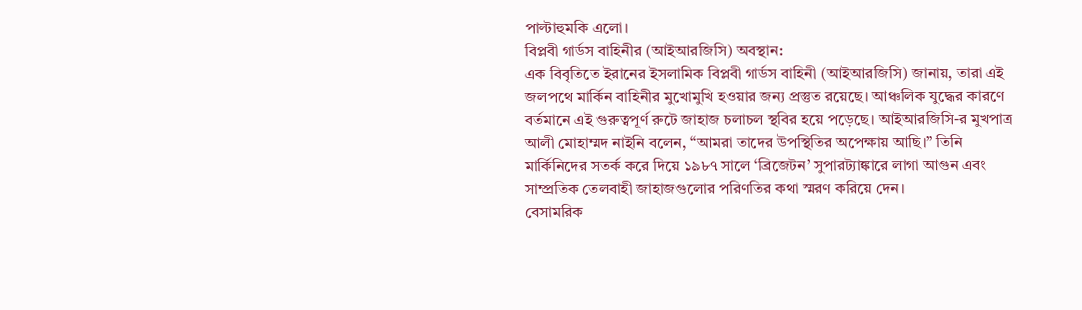পাল্টাহুমকি এলো।
বিপ্লবী গার্ডস বাহিনীর (আইআরজিসি) অবস্থান:
এক বিবৃতিতে ইরানের ইসলামিক বিপ্লবী গার্ডস বাহিনী (আইআরজিসি) জানায়, তারা এই জলপথে মার্কিন বাহিনীর মুখোমুখি হওয়ার জন্য প্রস্তুত রয়েছে। আঞ্চলিক যুদ্ধের কারণে বর্তমানে এই গুরুত্বপূর্ণ রুটে জাহাজ চলাচল স্থবির হয়ে পড়েছে। আইআরজিসি-র মুখপাত্র আলী মোহাম্মদ নাইনি বলেন, “আমরা তাদের উপস্থিতির অপেক্ষায় আছি।” তিনি মার্কিনিদের সতর্ক করে দিয়ে ১৯৮৭ সালে ‘ব্রিজেটন’ সুপারট্যাঙ্কারে লাগা আগুন এবং সাম্প্রতিক তেলবাহী জাহাজগুলোর পরিণতির কথা স্মরণ করিয়ে দেন।
বেসামরিক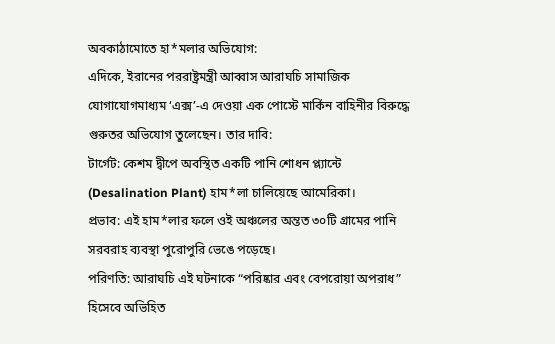অবকাঠামোতে হা*মলার অভিযোগ:
এদিকে, ইরানের পররাষ্ট্রমন্ত্রী আব্বাস আরাঘচি সামাজিক যোগাযোগমাধ্যম ‘এক্স’-এ দেওয়া এক পোস্টে মার্কিন বাহিনীর বিরুদ্ধে গুরুতর অভিযোগ তুলেছেন। তার দাবি:
টার্গেট: কেশম দ্বীপে অবস্থিত একটি পানি শোধন প্ল্যান্টে (Desalination Plant) হাম*লা চালিয়েছে আমেরিকা।
প্রভাব: এই হাম*লার ফলে ওই অঞ্চলের অন্তত ৩০টি গ্রামের পানি সরবরাহ ব্যবস্থা পুরোপুরি ভেঙে পড়েছে।
পরিণতি: আরাঘচি এই ঘটনাকে “পরিষ্কার এবং বেপরোয়া অপরাধ” হিসেবে অভিহিত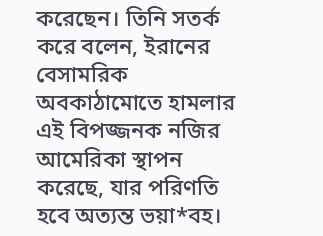করেছেন। তিনি সতর্ক করে বলেন, ইরানের বেসামরিক অবকাঠামোতে হামলার এই বিপজ্জনক নজির আমেরিকা স্থাপন করেছে, যার পরিণতি হবে অত্যন্ত ভয়া*বহ।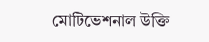মোটিভেশনাল উক্তি